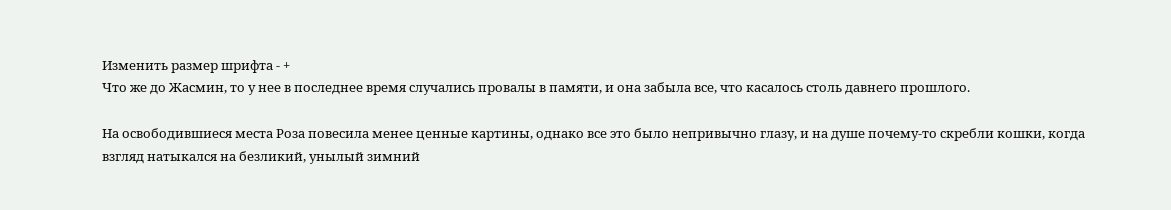Изменить размер шрифта - +
Что же до Жасмин, то у нее в последнее время случались провалы в памяти, и она забыла все, что касалось столь давнего прошлого.

На освободившиеся места Роза повесила менее ценные картины, однако все это было непривычно глазу, и на душе почему-то скребли кошки, когда взгляд натыкался на безликий, унылый зимний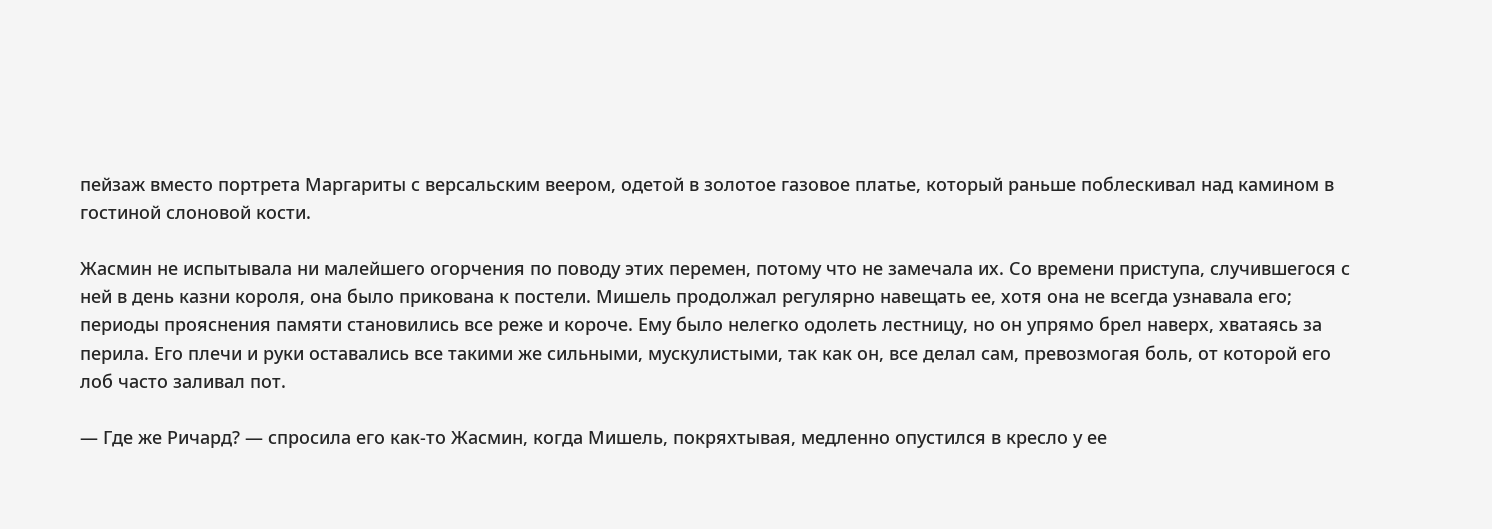пейзаж вместо портрета Маргариты с версальским веером, одетой в золотое газовое платье, который раньше поблескивал над камином в гостиной слоновой кости.

Жасмин не испытывала ни малейшего огорчения по поводу этих перемен, потому что не замечала их. Со времени приступа, случившегося с ней в день казни короля, она было прикована к постели. Мишель продолжал регулярно навещать ее, хотя она не всегда узнавала его; периоды прояснения памяти становились все реже и короче. Ему было нелегко одолеть лестницу, но он упрямо брел наверх, хватаясь за перила. Его плечи и руки оставались все такими же сильными, мускулистыми, так как он, все делал сам, превозмогая боль, от которой его лоб часто заливал пот.

— Где же Ричард? — спросила его как-то Жасмин, когда Мишель, покряхтывая, медленно опустился в кресло у ее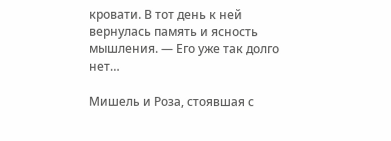кровати. В тот день к ней вернулась память и ясность мышления. — Его уже так долго нет…

Мишель и Роза, стоявшая с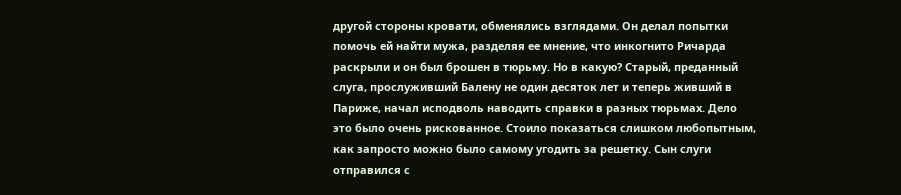другой стороны кровати, обменялись взглядами. Он делал попытки помочь ей найти мужа, разделяя ее мнение, что инкогнито Ричарда раскрыли и он был брошен в тюрьму. Но в какую? Старый, преданный слуга, прослуживший Балену не один десяток лет и теперь живший в Париже, начал исподволь наводить справки в разных тюрьмах. Дело это было очень рискованное. Стоило показаться слишком любопытным, как запросто можно было самому угодить за решетку. Сын слуги отправился с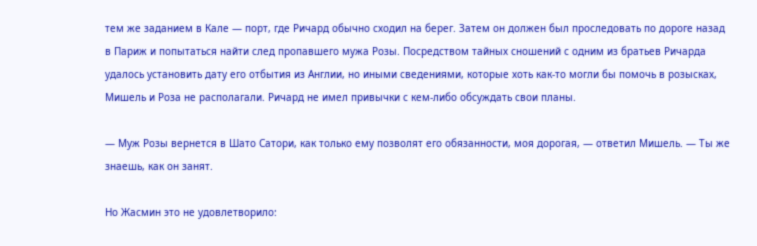тем же заданием в Кале — порт, где Ричард обычно сходил на берег. Затем он должен был проследовать по дороге назад в Париж и попытаться найти след пропавшего мужа Розы. Посредством тайных сношений с одним из братьев Ричарда удалось установить дату его отбытия из Англии, но иными сведениями, которые хоть как-то могли бы помочь в розысках, Мишель и Роза не располагали. Ричард не имел привычки с кем-либо обсуждать свои планы.

— Муж Розы вернется в Шато Сатори, как только ему позволят его обязанности, моя дорогая, — ответил Мишель. — Ты же знаешь, как он занят.

Но Жасмин это не удовлетворило: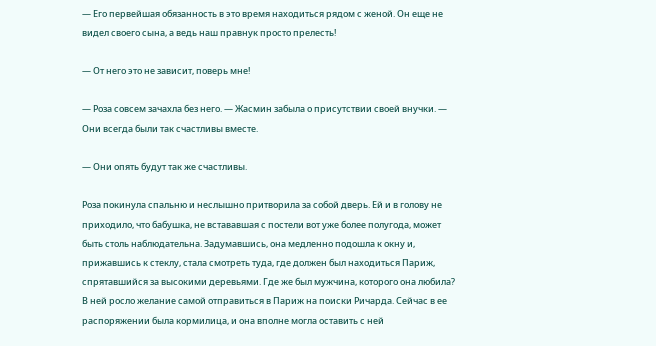— Его первейшая обязанность в это время находиться рядом с женой. Он еще не видел своего сына, а ведь наш правнук просто прелесть!

— От него это не зависит, поверь мне!

— Роза совсем зачахла без него. — Жасмин забыла о присутствии своей внучки. — Они всегда были так счастливы вместе.

— Они опять будут так же счастливы.

Роза покинула спальню и неслышно притворила за собой дверь. Ей и в голову не приходило, что бабушка, не встававшая с постели вот уже более полугода, может быть столь наблюдательна. Задумавшись, она медленно подошла к окну и, прижавшись к стеклу, стала смотреть туда, где должен был находиться Париж, спрятавшийся за высокими деревьями. Где же был мужчина, которого она любила? В ней росло желание самой отправиться в Париж на поиски Ричарда. Сейчас в ее распоряжении была кормилица, и она вполне могла оставить с ней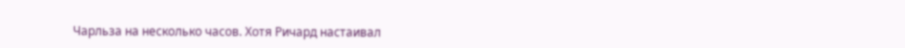Чарльза на несколько часов. Хотя Ричард настаивал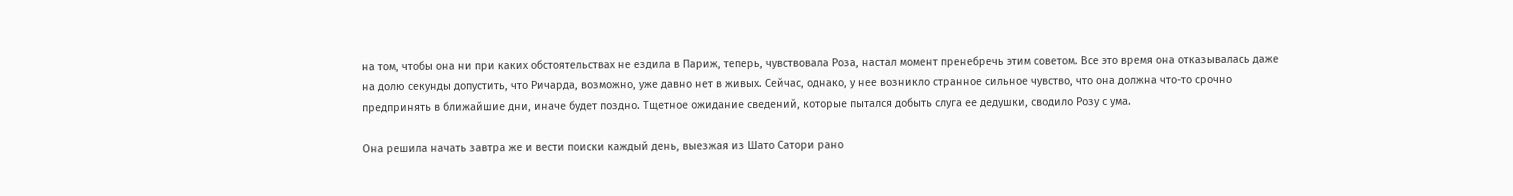на том, чтобы она ни при каких обстоятельствах не ездила в Париж, теперь, чувствовала Роза, настал момент пренебречь этим советом. Все это время она отказывалась даже на долю секунды допустить, что Ричарда, возможно, уже давно нет в живых. Сейчас, однако, у нее возникло странное сильное чувство, что она должна что-то срочно предпринять в ближайшие дни, иначе будет поздно. Тщетное ожидание сведений, которые пытался добыть слуга ее дедушки, сводило Розу с ума.

Она решила начать завтра же и вести поиски каждый день, выезжая из Шато Сатори рано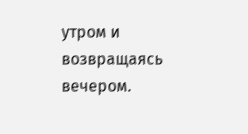утром и возвращаясь вечером.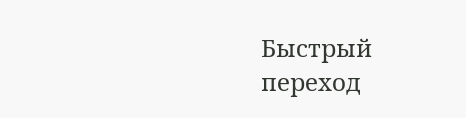Быстрый переход